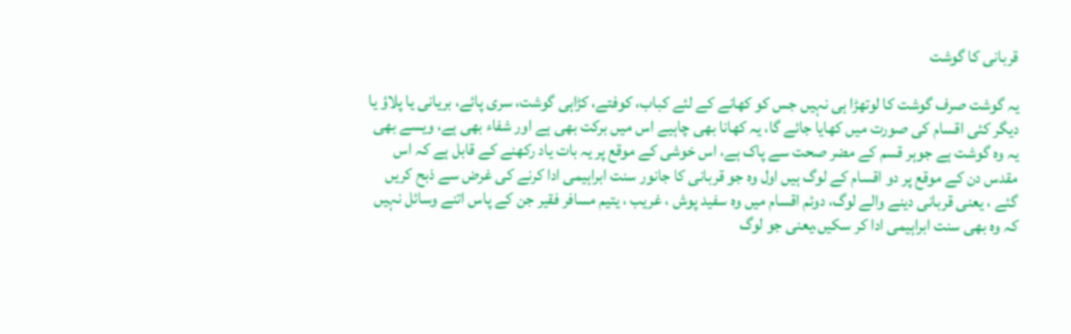قربانی کا گوشت

یہ گوشت صرف گوشت کا لوتھڑا ہی نہیں جس کو کھانے کے لئے کباب، کوفتے، کڑاہی گوشت، سری پائے، بریانی یا پلاؤ یا دیگر کئی اقسام کی صورت میں کھایا جائے گا، یہ کھانا بھی چاہیے اس میں برکت بھی ہے اور شفاء بھی ہے، ویسے بھی یہ وہ گوشت ہے جوہر قسم کے مضر صحت سے پاک ہے، اس خوشی کے موقع پر یہ بات یاد رکھنے کے قابل ہے کہ اس مقدس دن کے موقع پر دو اقسام کے لوگ ہیں اول وہ جو قربانی کا جانور سنت ابراہیمی ادا کرنے کی غرض سے ذبح کریں گئے ، یعنی قربانی دینے والے لوگ، دوئم اقسام میں وہ سفید پوش ، غریب ، یتیم مسافر فقیر جن کے پاس اتنے وسائل نہیں کہ وہ بھی سنت ابراہیمی ادا کر سکیں،یعنی جو لوگ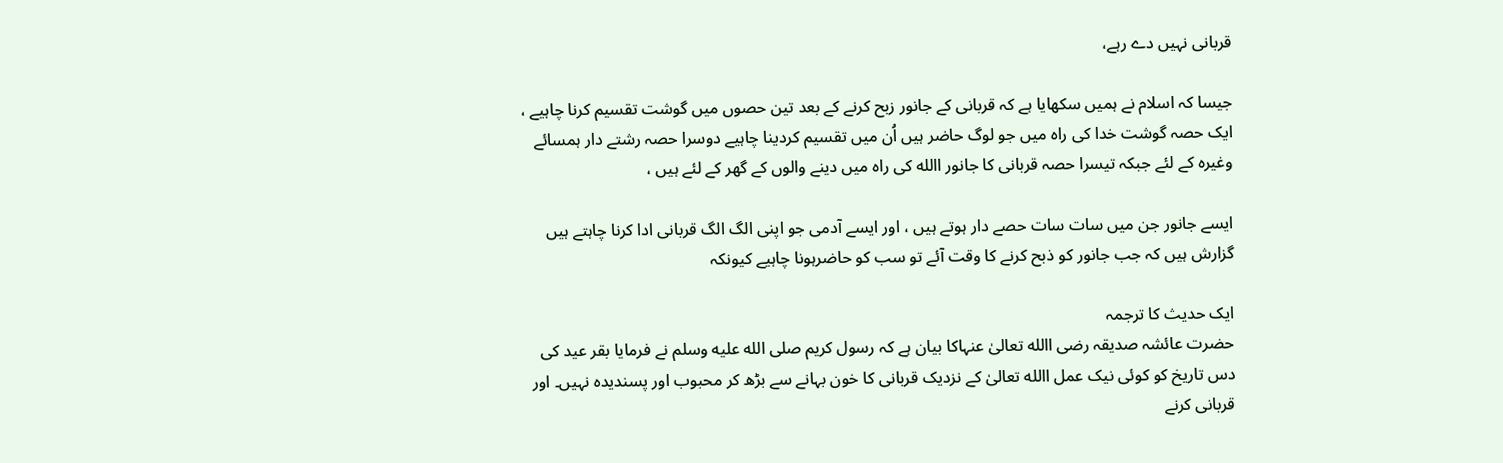قربانی نہیں دے رہے،

جیسا کہ اسلام نے ہمیں سکھایا ہے کہ قربانی کے جانور زبح کرنے کے بعد تین حصوں میں گوشت تقسیم کرنا چاہیے ، ایک حصہ گوشت خدا کی راہ میں جو لوگ حاضر ہیں اُن میں تقسیم کردینا چاہیے دوسرا حصہ رشتے دار ہمسائے وغیرہ کے لئے جبکہ تیسرا حصہ قربانی کا جانور االله کی راہ میں دینے والوں کے گھر کے لئے ہیں ،

ایسے جانور جن میں سات سات حصے دار ہوتے ہیں ، اور ایسے آدمی جو اپنی الگ الگ قربانی ادا کرنا چاہتے ہیں گزارش ہیں کہ جب جانور کو ذبح کرنے کا وقت آئے تو سب کو حاضرہونا چاہیے کیونکہ

ایک حدیث کا ترجمہ
حضرت عائشہ صدیقہ رضی االله تعالیٰ عنہاکا بیان ہے کہ رسول کریم صلى الله عليه وسلم نے فرمایا بقر عید کی دس تاریخ کو کوئی نیک عمل االله تعالیٰ کے نزدیک قربانی کا خون بہانے سے بڑھ کر محبوب اور پسندیدہ نہیں۔ اور قربانی کرنے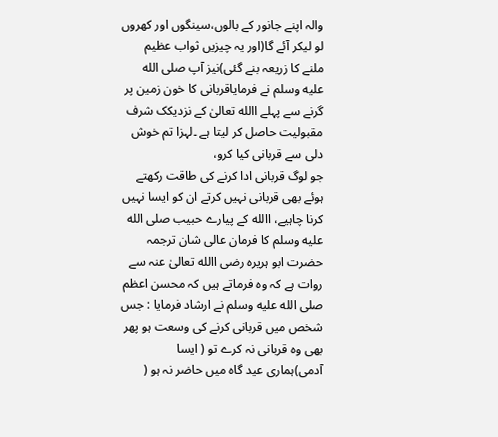والہ اپنے جانور کے بالوں،سینگوں اور کھروں لو لیکر آئے گا(اور یہ چیزیں ثواب عظیم ملنے کا زریعہ بنے گئی)نیز آپ صلى الله عليه وسلم نے فرمایاقربانی کا خون زمین پر گرنے سے پہلے االله تعالیٰ کے نزدیکک شرف مقبولیت حاصل کر لیتا ہے ۔لہزا تم خوش دلی سے قربانی کیا کرو،
جو لوگ قربانی ادا کرنے کی طاقت رکھتے ہوئے بھی قربانی نہیں کرتے ان کو ایسا نہیں کرنا چاہیے، االله کے پیارے حبیب صلى الله عليه وسلم کا فرمان عالی شان ترجمہ
حضرت ابو ہریرہ رضی االله تعالیٰ عنہ سے روات ہے کہ وہ فرماتے ہیں کہ محسن اعظم صلى الله عليه وسلم نے ارشاد فرمایا : جس شخص میں قربانی کرنے کی وسعت ہو پھر بھی وہ قربانی نہ کرے تو ( ایسا آدمی)ہماری عید گاہ میں حاضر نہ ہو (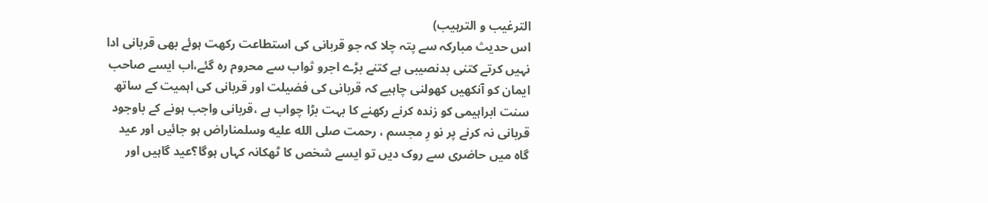الترغیب و الترہیب)
اس حدیث مبارکہ سے پتہ چلا کہ جو قربانی کی استطاعت رکھت ہوئے بھی قربانی ادا نہیں کرتے کتنی بدنصیبی ہے کتنے بڑے اجرو ثواب سے محروم رہ گئے،اب ایسے صاحب ایمان کو آنکھیں کھولنی چاہیے کہ قربانی کی فضیلت اور قربانی کی اہمیت کے ساتھ سنت ابراہیمی کو زندہ کرنے رکھنے کا بہت بڑا چواب ہے ،قربانی واجب ہونے کے باوجود قربانی نہ کرنے پر نو رِ مجسم ، رحمت صلى الله عليه وسلمناراض ہو جائیں اور عید گاہ میں حاضری سے روک دیں تو ایسے شخص کا ٹھکانہ کہاں ہوگا؟عید گاہیں اور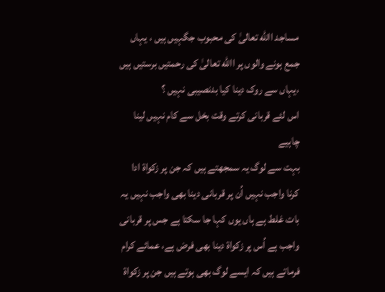مساجد االله تعالیٰ کی محبوب جگہیں ہیں ، یہاں جمع ہونے والوں پر االله تعالیٰ کی رحمتیں برستیں ہیں ،یہاں سے روک دینا کیا بدنصیبی نہیں ؟
اس لئے قربانی کرتے وقت بخل سے کام نہیں لینا چاہیے
بہت سے لوگ یہ سمجھتے ہیں کہ جن پر زکواۃ ادا کرنا واجب نہیں اُن پر قربانی دینا بھی واجب نہیں یہ بات غلط ہے ہاں یوں کہا جا سکتا ہے جس پر قربانی واجب ہے اُس پر زکواۃ دینا بھی فرض ہے، عمائے کرام فرماتے ہیں کہ ایسے لوگ بھی ہوتے ہیں جن پر زکواۃ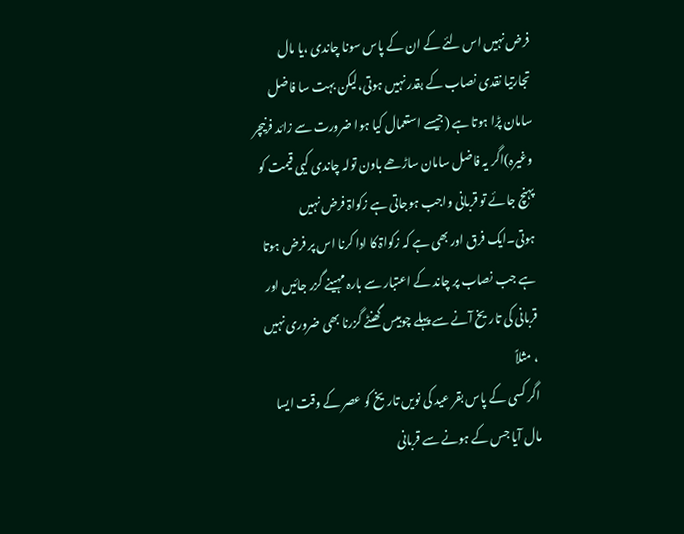فرض نہیں اس لئے کے ان کے پاس سونا چاندی ،یا مال تجارتیا نقدی نصاب کے بقدر نہیں ہوتی،لیکن بہت سا فاضل سامان پڑا ہوتا ہے (جیسے استعمال کیا ہوا ضرورت سے زائد فرنیچر وغیرہ)اگر یہ فاضل سامان ساڑھے باون تولہ چاندی کیی قیمت کو پہنچ جائے تو قربانی واجب ہوجاتی ہے زکواۃ فرض نہیں ہوتی۔ایک فرق اور بھی ہے کہ زکواۃ کا ادا کرنا اس پر فرض ہوتا ہے جب نصاب پر چاند کے اعتبار سے بارہ مہینے گزر جائیں اور قربانی کی تاریخ آنے سے پہلے چوبیس گھنٹے گزرنا بھی ضروری نہیں ، مثلاً
اگر کسی کے پاس بقر عید کی نویں تاریخ کو عصر کے وقت ایسا مال آیا جس کے ہونے سے قربانی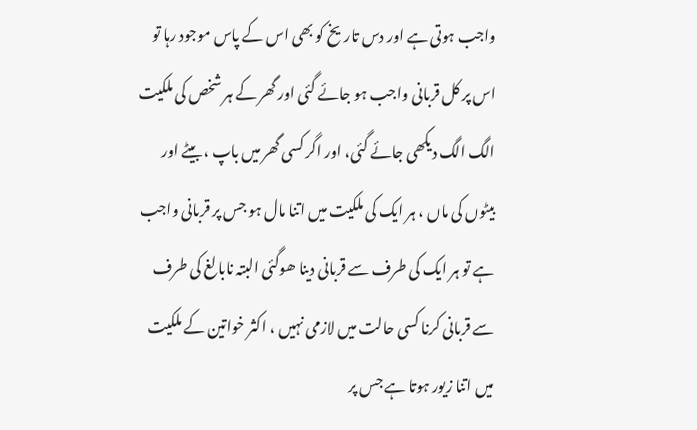واجب ہوتی ہے اور دس تاریخ کو بھی اس کے پاس موجود رہا تو اس پر کل قربانی واجب ہو جائے گئی اور گھر کے ہر شخص کی ملکیت الگ الگ دیکھی جائے گئی، اور اگر کسی گھر میں باپ ، بیٹے اور بیٹوں کی ماں ، ہر ایک کی ملکیت میں اتنا مال ہو جس پر قربانی واجب ہے تو ہر ایک کی طرف سے قربانی دینا ھوگئی البتہ نابالغ کی طرف سے قربانی کرنا کسی حالت میں لازمی نہیں ، اکثر خواتین کے ملکیت میں اتنا زیور ہوتا ہے جس پر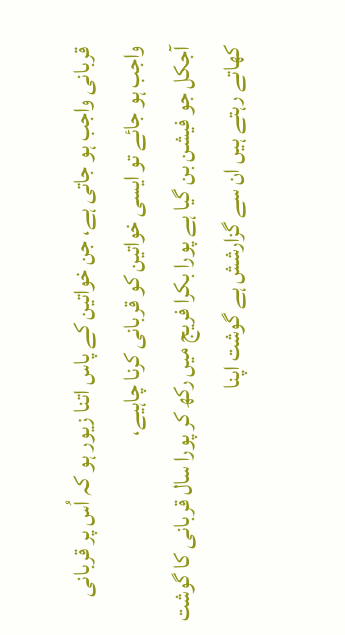قربانی واجب ہو جاتی ہے، جن خواتین کے پاس اتنا زیور ہو کہ اُس پر قربانی واجب ہو جائے تو ایسی خواتین کو قربانی کرنا چاہیے،
آجکل جو فیشن بن گیا ہے پورا بکرا فریج میں رکھ کر پورا سال قربانی کا گوشت کھاتے رہتے ہیں ان سے گزارشش ہے گوشت اپنا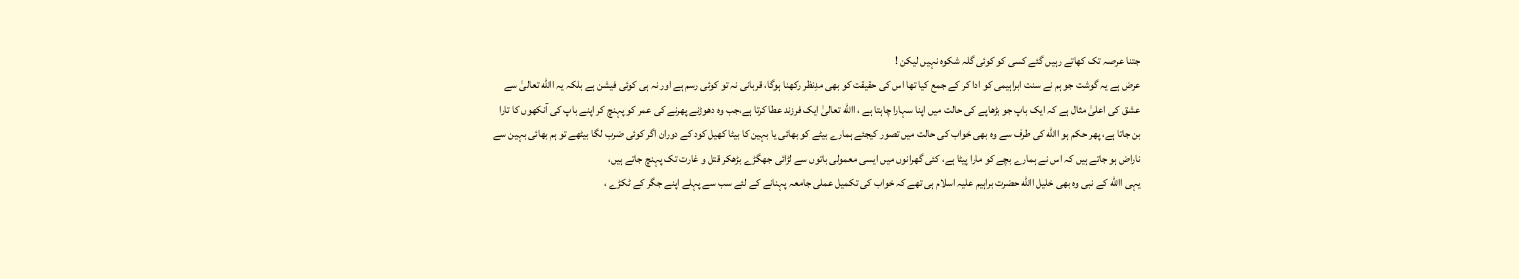جتنا عرصہ تک کھاتے رہیں گئے کسی کو کوئی گلہ شکوہ نہیں لیکن !
عرض ہے یہ گوشت جو ہم نے سنت ابراہیمی کو ادا کر کے جمع کیا تھا اس کی حقیقت کو بھی مدِنظر رکھنا ہوگا، قربانی نہ تو کوئی رسم ہے اور نہ ہی کوئی فیشن ہے بلکہ یہ االله تعالیٰ سے عشق کی اعلیٰ مثال ہے کہ ایک باپ جو بڑھاپے کی حالت میں اپنا سہارا چاہتا ہے ، االله تعالیٰ ایک فرزند عطا کرتا ہے،جب وہ دھوڑنے پھرنے کی عمر کو پہنچ کر اپنے باپ کی آنکھوں کا تارا بن جاتا ہے، پھر حکم ہو االله کی طرف سے وہ بھی خواب کی حالت میں تصور کیجئے ہمارے بیٹے کو بھائی یا بہین کا بیٹا کھیل کود کے دوران اگر کوئی ضرب لگا بیٹھے تو ہم بھائی بہین سے ناراض ہو جاتے ہیں کہ اس نے ہمارے بچے کو مارا پیٹا ہے، کئی گھرانوں میں ایسی معمولی باتوں سے لڑائی جھگڑے بڑھکر قتل و غارت تک پہنچ جاتے ہیں،
یہی االله کے نبی وہ بھی خلیل االله حضرت براہیم علیہ اسلام ہی تھے کہ خواب کی تکمیل عملی جامعہ پہنانے کے لئے سب سے پہلے اپنے جگر کے ٹکڑے ،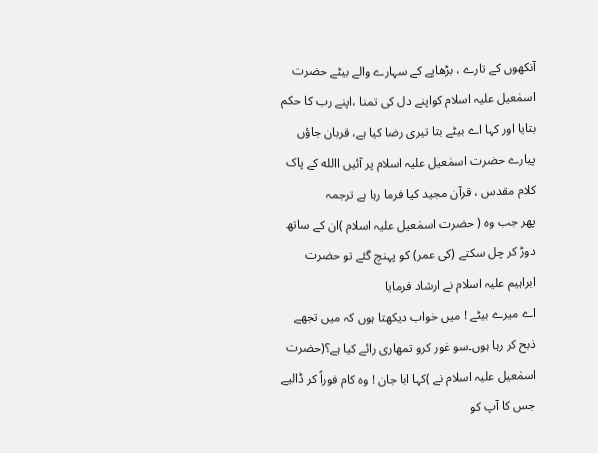آنکھوں کے تارے ، بڑھاپے کے سہارے والے بیٹے حضرت اسمٰعیل علیہ اسلام کواپنے دل کی تمنا ،اپنے رب کا حکم بتایا اور کہا اے بیٹے بتا تیری رضا کیا ہے، قربان جاؤں پیارے حضرت اسمٰعیل علیہ اسلام پر آئیں االله کے پاک کلام مقدس ، قرآن مجید کیا فرما رہا ہے ترجمہ
پھر جب وہ ( حضرت اسمٰعیل علیہ اسلام )ان کے ساتھ دوڑ کر چل سکتے (کی عمر) کو پہنچ گئے تو حضرت ابراہیم علیہ اسلام نے ارشاد فرمایا
اے میرے بیٹے ! میں خواب دیکھتا ہوں کہ میں تجھے ذبح کر رہا ہوں۔سو غور کرو تمھاری رائے کیا ہے؟(حضرت اسمٰعیل علیہ اسلام نے )کہا ابا جان ! وہ کام فوراً کر ڈالیے جس کا آپ کو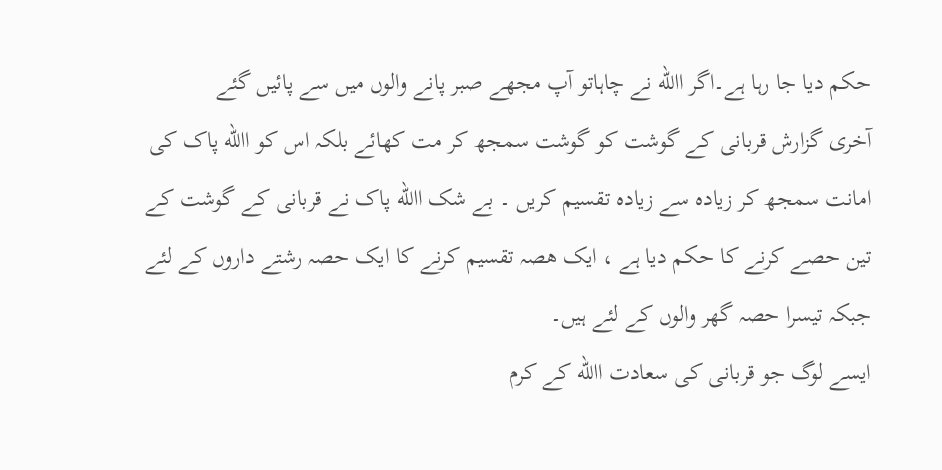حکم دیا جا رہا ہے۔اگر االله نے چاہاتو آپ مجھے صبر پانے والوں میں سے پائیں گئے
آخری گزارش قربانی کے گوشت کو گوشت سمجھ کر مت کھائے بلکہ اس کو االله پاک کی امانت سمجھ کر زیادہ سے زیادہ تقسیم کریں ۔ بے شک االله پاک نے قربانی کے گوشت کے تین حصے کرنے کا حکم دیا ہے ، ایک ھصہ تقسیم کرنے کا ایک حصہ رشتے داروں کے لئے جبکہ تیسرا حصہ گھر والوں کے لئے ہیں۔
ایسے لوگ جو قربانی کی سعادت االله کے کرم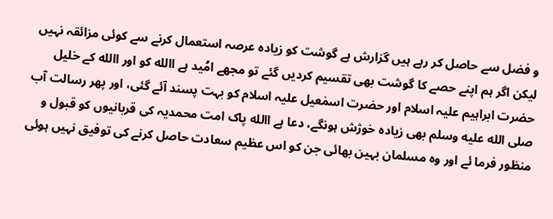و فضل سے حاصل کر رہے ہیں گزارش ہے گوشت کو زیادہ عرصہ استعمال کرنے سے کوئی مزائقہ نہیں لیکن اگر ہم اپنے حصے کا گوشت بھی تقسیم کردیں گئے تو مجھے امُید ہے االله کو اور االله کے خلیل حضرت ابراہیم علیہ اسلام اور حضرت اسمٰعیل علیہ اسلام کو بہت پسند آئے گئی، اور پھر رسالت آب صلى الله عليه وسلم بھی زیادہ خوژش ہونگے، دعا ہے االله پاک امت محمدیہ کی قربانیوں کو قبول و منظور فرما ئے اور وہ مسلمان بہین بھائی جن کو اس عظیم سعادت حاصل کرنے کی توفیق نہیں ہوئی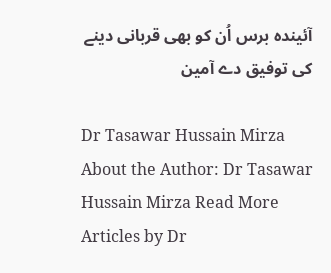آئیندہ برس اُن کو بھی قربانی دینے کی توفیق دے آمین

Dr Tasawar Hussain Mirza
About the Author: Dr Tasawar Hussain Mirza Read More Articles by Dr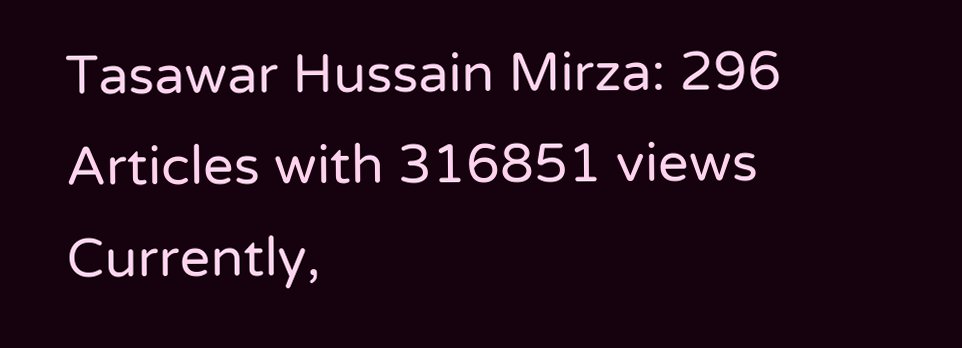Tasawar Hussain Mirza: 296 Articles with 316851 views Currently,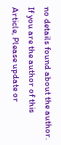no details found about the author. If you are the author of this Article, Please update or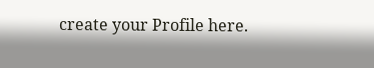create your Profile here.